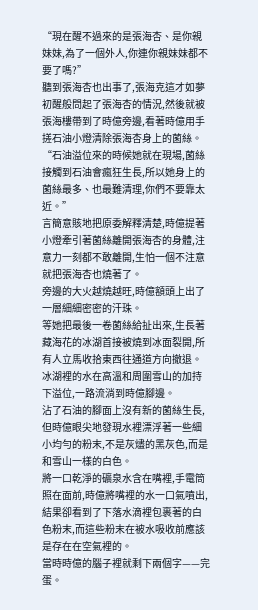“現在醒不過來的是張海杏、是你親妹妹,為了一個外人,你連你親妹妹都不要了嗎?”
聽到張海杏也出事了,張海克這才如夢初醒般問起了張海杏的情況,然後就被張海樓帶到了時億旁邊,看著時億用手搓石油小燈清除張海杏身上的菌絲。
“石油溢位來的時候她就在現場,菌絲接觸到石油會瘋狂生長,所以她身上的菌絲最多、也最難清理,你們不要靠太近。”
言簡意賅地把原委解釋清楚,時億提著小燈牽引著菌絲離開張海杏的身體,注意力一刻都不敢離開,生怕一個不注意就把張海杏也燒著了。
旁邊的大火越燒越旺,時億額頭上出了一層細細密密的汗珠。
等她把最後一卷菌絲給扯出來,生長著藏海花的冰湖首接被燒到冰面裂開,所有人立馬收拾東西往通道方向撤退。
冰湖裡的水在高溫和周圍雪山的加持下溢位,一路流淌到時億腳邊。
沾了石油的腳面上沒有新的菌絲生長,但時億眼尖地發現水裡漂浮著一些細小均勻的粉末,不是灰燼的黑灰色,而是和雪山一樣的白色。
將一口乾淨的礦泉水含在嘴裡,手電筒照在面前,時億將嘴裡的水一口氣噴出,結果卻看到了下落水滴裡包裹著的白色粉末,而這些粉末在被水吸收前應該是存在在空氣裡的。
當時時億的腦子裡就剩下兩個字——完蛋。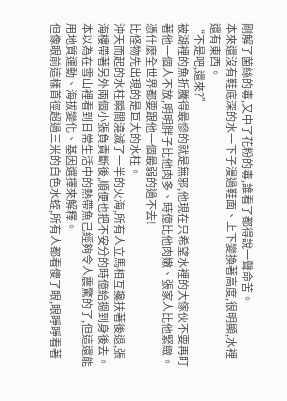剛解了菌絲的毒,又中了花粉的毒,誰看了都得說一聲命苦。
本來還沒有鞋底深的水一下子漫過鞋面、上下變換著高度,很明顯,水裡還有東西。
“不是吧,還來?”
被湖裡的魚折騰得最慘的就是無邪,他現在只希望水裡的大傢伙不要再盯著他一個人不放,明明胖子比他肉多、時億比他肉嫩、張家人比他緊緻。
憑什麼全世界都要跟他一個最弱的過不去!
比怪物先出現的是巨大的水柱。
沖天而起的水柱瞬間澆滅了一半的火海,所有人立馬相互攙扶著後退,張海樓帶著另外兩個小張負責斷後,順便也把不安分的時億給摁到身後去。
本以為在雪山裡看到日常生活中的熱帶魚己經夠令人震驚的了,但這還能用地質運動、海拔變化、基因選擇來解釋。
但像眼前這樣首徑超過三米的白色水蛭,所有人都看傻了眼,眼睜睜看著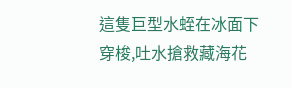這隻巨型水蛭在冰面下穿梭,吐水搶救藏海花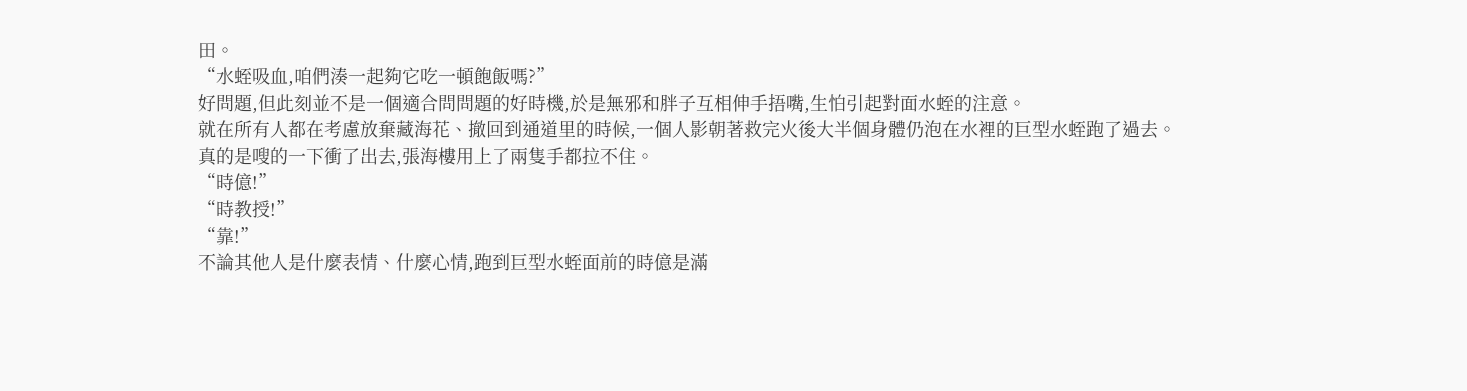田。
“水蛭吸血,咱們湊一起夠它吃一頓飽飯嗎?”
好問題,但此刻並不是一個適合問問題的好時機,於是無邪和胖子互相伸手捂嘴,生怕引起對面水蛭的注意。
就在所有人都在考慮放棄藏海花、撤回到通道里的時候,一個人影朝著救完火後大半個身體仍泡在水裡的巨型水蛭跑了過去。
真的是嗖的一下衝了出去,張海樓用上了兩隻手都拉不住。
“時億!”
“時教授!”
“靠!”
不論其他人是什麼表情、什麼心情,跑到巨型水蛭面前的時億是滿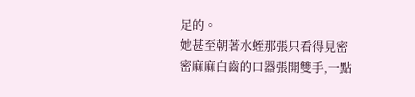足的。
她甚至朝著水蛭那張只看得見密密麻麻白齒的口器張開雙手,一點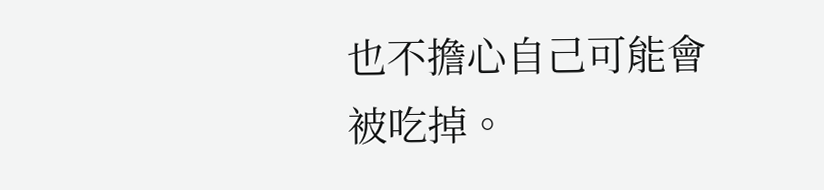也不擔心自己可能會被吃掉。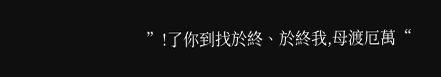”!了你到找於終、於終我,母渡厄萬“